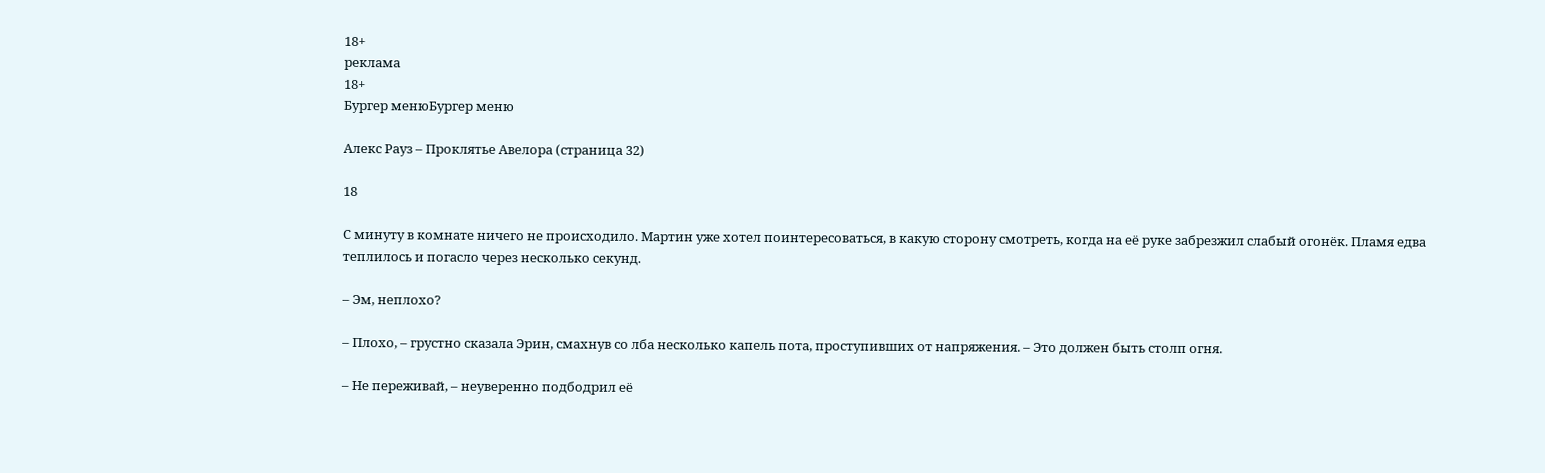18+
реклама
18+
Бургер менюБургер меню

Алекс Рауз – Проклятье Авелора (страница 32)

18

С минуту в комнате ничего не происходило. Мартин уже хотел поинтересоваться, в какую сторону смотреть, когда на её руке забрезжил слабый огонёк. Пламя едва теплилось и погасло через несколько секунд.

– Эм, неплохо?

– Плохо, – грустно сказала Эрин, смахнув со лба несколько капель пота, проступивших от напряжения. – Это должен быть столп огня.

– Не переживай, – неуверенно подбодрил её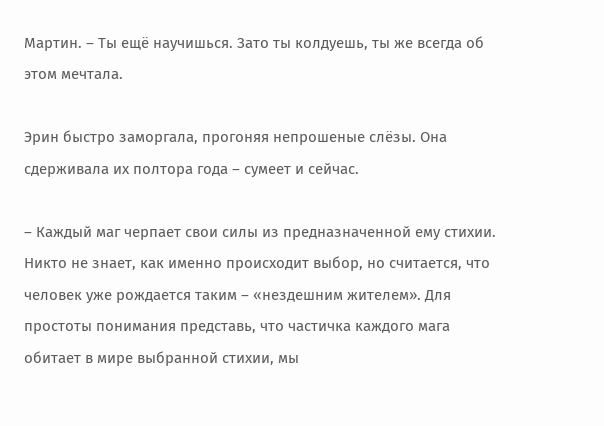Мартин. – Ты ещё научишься. Зато ты колдуешь, ты же всегда об этом мечтала.

Эрин быстро заморгала, прогоняя непрошеные слёзы. Она сдерживала их полтора года – сумеет и сейчас.

– Каждый маг черпает свои силы из предназначенной ему стихии. Никто не знает, как именно происходит выбор, но считается, что человек уже рождается таким – «нездешним жителем». Для простоты понимания представь, что частичка каждого мага обитает в мире выбранной стихии, мы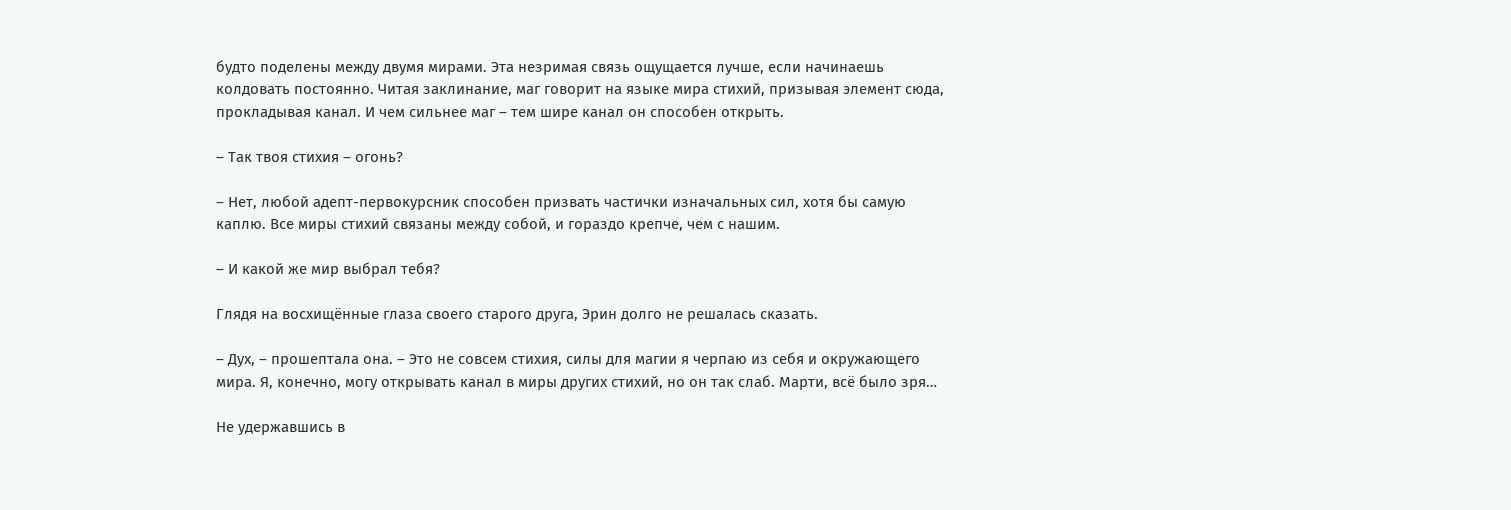будто поделены между двумя мирами. Эта незримая связь ощущается лучше, если начинаешь колдовать постоянно. Читая заклинание, маг говорит на языке мира стихий, призывая элемент сюда, прокладывая канал. И чем сильнее маг – тем шире канал он способен открыть.

– Так твоя стихия – огонь?

– Нет, любой адепт-первокурсник способен призвать частички изначальных сил, хотя бы самую каплю. Все миры стихий связаны между собой, и гораздо крепче, чем с нашим.

– И какой же мир выбрал тебя?

Глядя на восхищённые глаза своего старого друга, Эрин долго не решалась сказать.

– Дух, – прошептала она. – Это не совсем стихия, силы для магии я черпаю из себя и окружающего мира. Я, конечно, могу открывать канал в миры других стихий, но он так слаб. Марти, всё было зря…

Не удержавшись в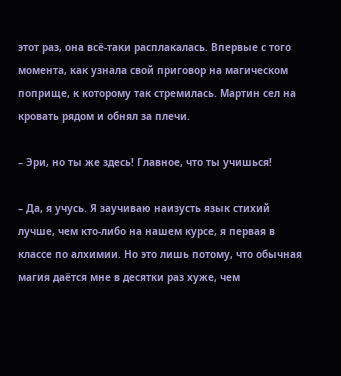этот раз, она всё-таки расплакалась. Впервые с того момента, как узнала свой приговор на магическом поприще, к которому так стремилась. Мартин сел на кровать рядом и обнял за плечи.

– Эри, но ты же здесь! Главное, что ты учишься!

– Да, я учусь. Я заучиваю наизусть язык стихий лучше, чем кто-либо на нашем курсе, я первая в классе по алхимии. Но это лишь потому, что обычная магия даётся мне в десятки раз хуже, чем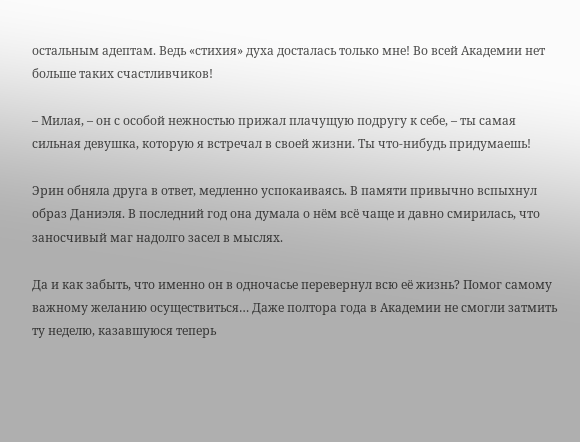остальным адептам. Ведь «стихия» духа досталась только мне! Во всей Академии нет больше таких счастливчиков!

– Милая, – он с особой нежностью прижал плачущую подругу к себе, – ты самая сильная девушка, которую я встречал в своей жизни. Ты что-нибудь придумаешь!

Эрин обняла друга в ответ, медленно успокаиваясь. В памяти привычно вспыхнул образ Даниэля. В последний год она думала о нём всё чаще и давно смирилась, что заносчивый маг надолго засел в мыслях.

Да и как забыть, что именно он в одночасье перевернул всю её жизнь? Помог самому важному желанию осуществиться… Даже полтора года в Академии не смогли затмить ту неделю, казавшуюся теперь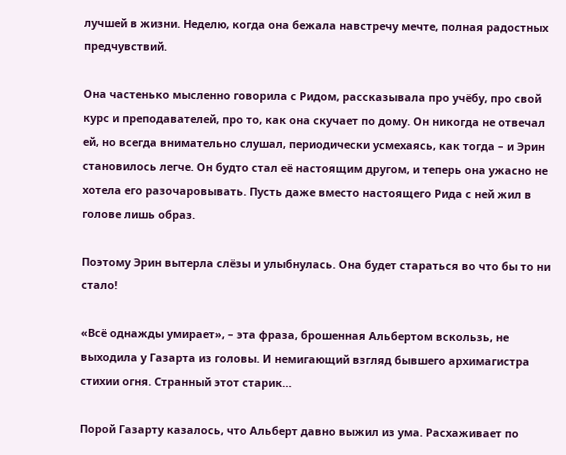лучшей в жизни. Неделю, когда она бежала навстречу мечте, полная радостных предчувствий.

Она частенько мысленно говорила с Ридом, рассказывала про учёбу, про свой курс и преподавателей, про то, как она скучает по дому. Он никогда не отвечал ей, но всегда внимательно слушал, периодически усмехаясь, как тогда – и Эрин становилось легче. Он будто стал её настоящим другом, и теперь она ужасно не хотела его разочаровывать. Пусть даже вместо настоящего Рида с ней жил в голове лишь образ.

Поэтому Эрин вытерла слёзы и улыбнулась. Она будет стараться во что бы то ни стало!

«Всё однажды умирает», – эта фраза, брошенная Альбертом вскользь, не выходила у Газарта из головы. И немигающий взгляд бывшего архимагистра стихии огня. Странный этот старик…

Порой Газарту казалось, что Альберт давно выжил из ума. Расхаживает по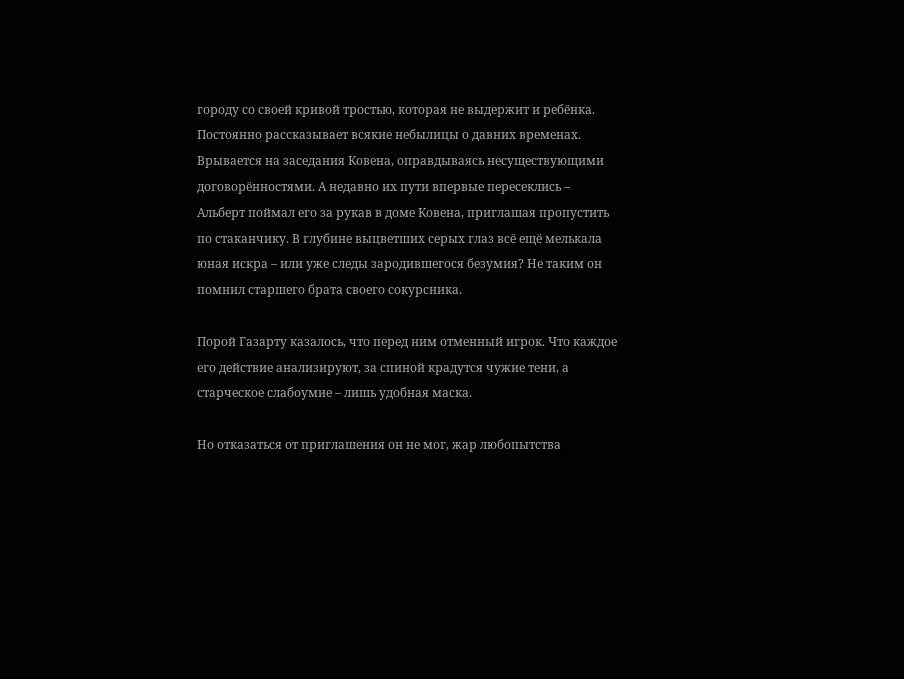городу со своей кривой тростью, которая не выдержит и ребёнка. Постоянно рассказывает всякие небылицы о давних временах. Врывается на заседания Ковена, оправдываясь несуществующими договорённостями. А недавно их пути впервые пересеклись – Альберт поймал его за рукав в доме Ковена, приглашая пропустить по стаканчику. В глубине выцветших серых глаз всё ещё мелькала юная искра – или уже следы зародившегося безумия? Не таким он помнил старшего брата своего сокурсника.

Порой Газарту казалось, что перед ним отменный игрок. Что каждое его действие анализируют, за спиной крадутся чужие тени, а старческое слабоумие – лишь удобная маска.

Но отказаться от приглашения он не мог, жар любопытства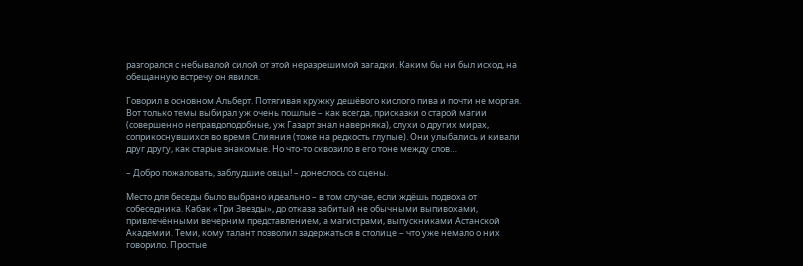разгорался с небывалой силой от этой неразрешимой загадки. Каким бы ни был исход, на обещанную встречу он явился.

Говорил в основном Альберт. Потягивая кружку дешёвого кислого пива и почти не моргая. Вот только темы выбирал уж очень пошлые – как всегда, присказки о старой магии (совершенно неправдоподобные, уж Газарт знал наверняка), слухи о других мирах, соприкоснувшихся во время Слияния (тоже на редкость глупые). Они улыбались и кивали друг другу, как старые знакомые. Но что‑то сквозило в его тоне между слов…

– Добро пожаловать, заблудшие овцы! – донеслось со сцены.

Место для беседы было выбрано идеально – в том случае, если ждёшь подвоха от собеседника. Кабак «Три Звезды», до отказа забитый не обычными выпивохами, привлечёнными вечерним представлением, а магистрами, выпускниками Астанской Академии. Теми, кому талант позволил задержаться в столице – что уже немало о них говорило. Простые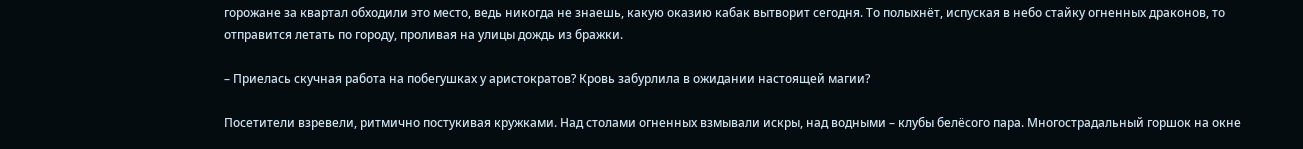горожане за квартал обходили это место, ведь никогда не знаешь, какую оказию кабак вытворит сегодня. То полыхнёт, испуская в небо стайку огненных драконов, то отправится летать по городу, проливая на улицы дождь из бражки.

– Приелась скучная работа на побегушках у аристократов? Кровь забурлила в ожидании настоящей магии?

Посетители взревели, ритмично постукивая кружками. Над столами огненных взмывали искры, над водными – клубы белёсого пара. Многострадальный горшок на окне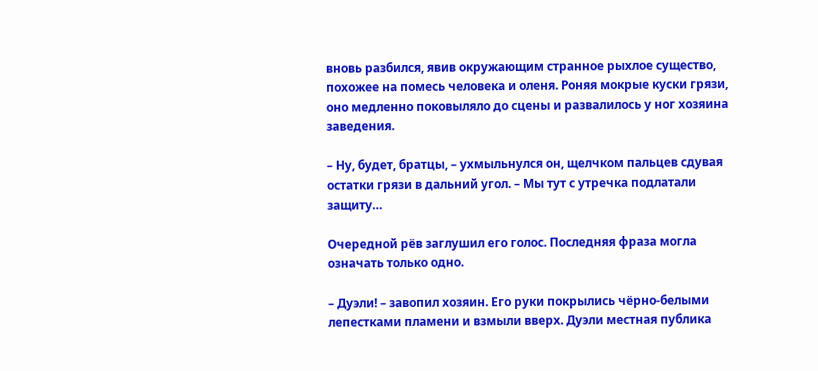вновь разбился, явив окружающим странное рыхлое существо, похожее на помесь человека и оленя. Роняя мокрые куски грязи, оно медленно поковыляло до сцены и развалилось у ног хозяина заведения.

– Ну, будет, братцы, – ухмыльнулся он, щелчком пальцев сдувая остатки грязи в дальний угол. – Мы тут с утречка подлатали защиту…

Очередной рёв заглушил его голос. Последняя фраза могла означать только одно.

– Дуэли! – завопил хозяин. Его руки покрылись чёрно-белыми лепестками пламени и взмыли вверх. Дуэли местная публика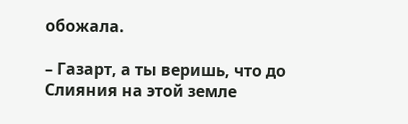обожала.

– Газарт, а ты веришь, что до Слияния на этой земле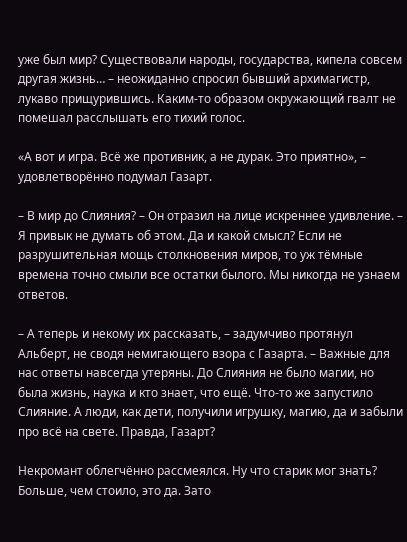уже был мир? Существовали народы, государства, кипела совсем другая жизнь… – неожиданно спросил бывший архимагистр, лукаво прищурившись. Каким-то образом окружающий гвалт не помешал расслышать его тихий голос.

«А вот и игра. Всё же противник, а не дурак. Это приятно», – удовлетворённо подумал Газарт.

– В мир до Слияния? – Он отразил на лице искреннее удивление. – Я привык не думать об этом. Да и какой смысл? Если не разрушительная мощь столкновения миров, то уж тёмные времена точно смыли все остатки былого. Мы никогда не узнаем ответов.

– А теперь и некому их рассказать, – задумчиво протянул Альберт, не сводя немигающего взора с Газарта. – Важные для нас ответы навсегда утеряны. До Слияния не было магии, но была жизнь, наука и кто знает, что ещё. Что-то же запустило Слияние. А люди, как дети, получили игрушку, магию, да и забыли про всё на свете. Правда, Газарт?

Некромант облегчённо рассмеялся. Ну что старик мог знать? Больше, чем стоило, это да. Зато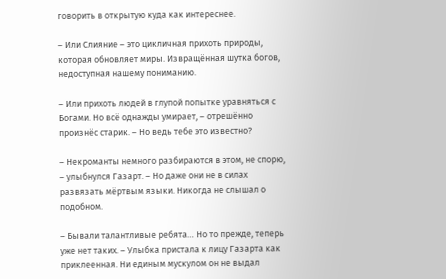говорить в открытую куда как интереснее.

– Или Слияние – это цикличная прихоть природы, которая обновляет миры. Извращённая шутка богов, недоступная нашему пониманию.

– Или прихоть людей в глупой попытке уравняться с Богами. Но всё однажды умирает, – отрешённо произнёс старик. – Но ведь тебе это известно?

– Некроманты немного разбираются в этом, не спорю, – улыбнулся Газарт. – Но даже они не в силах развязать мёртвым языки. Никогда не слышал о подобном.

– Бывали талантливые ребята… Но то прежде, теперь уже нет таких. – Улыбка пристала к лицу Газарта как приклеенная. Ни единым мускулом он не выдал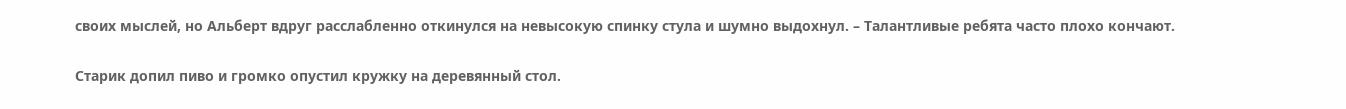своих мыслей, но Альберт вдруг расслабленно откинулся на невысокую спинку стула и шумно выдохнул. – Талантливые ребята часто плохо кончают.

Старик допил пиво и громко опустил кружку на деревянный стол.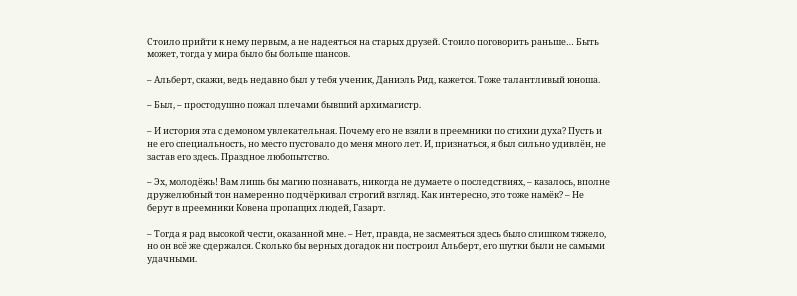Стоило прийти к нему первым, а не надеяться на старых друзей. Стоило поговорить раньше… Быть может, тогда у мира было бы больше шансов.

– Альберт, скажи, ведь недавно был у тебя ученик, Даниэль Рид, кажется. Тоже талантливый юноша.

– Был, – простодушно пожал плечами бывший архимагистр.

– И история эта с демоном увлекательная. Почему его не взяли в преемники по стихии духа? Пусть и не его специальность, но место пустовало до меня много лет. И, признаться, я был сильно удивлён, не застав его здесь. Праздное любопытство.

– Эх, молодёжь! Вам лишь бы магию познавать, никогда не думаете о последствиях, – казалось, вполне дружелюбный тон намеренно подчёркивал строгий взгляд. Как интересно, это тоже намёк? – Не берут в преемники Ковена пропащих людей, Газарт.

– Тогда я рад высокой чести, оказанной мне. – Нет, правда, не засмеяться здесь было слишком тяжело, но он всё же сдержался. Сколько бы верных догадок ни построил Альберт, его шутки были не самыми удачными.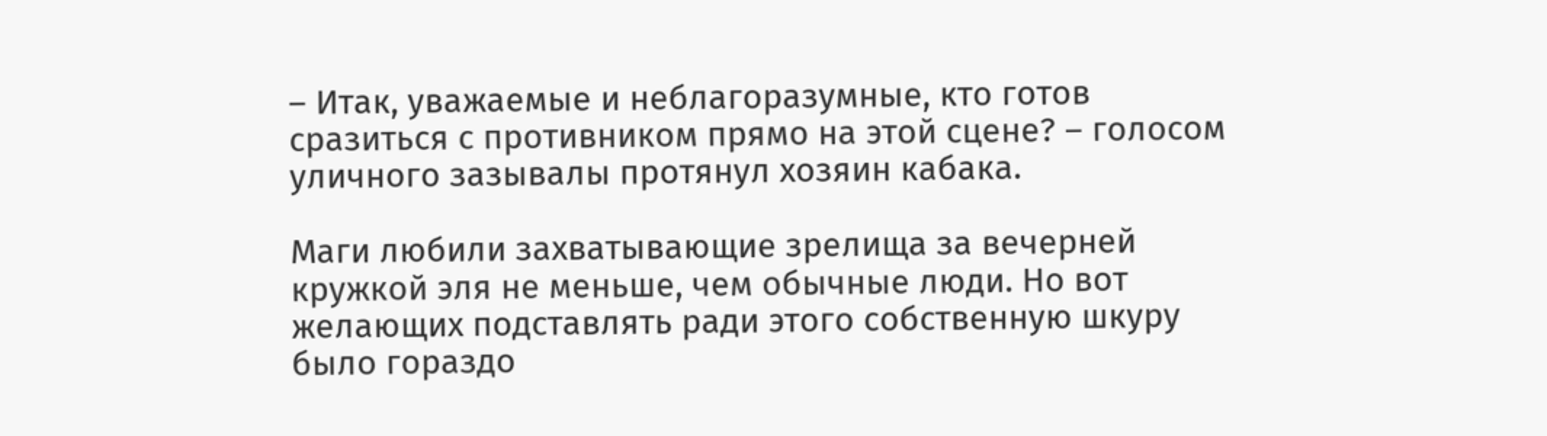– Итак, уважаемые и неблагоразумные, кто готов сразиться с противником прямо на этой сцене? – голосом уличного зазывалы протянул хозяин кабака.

Маги любили захватывающие зрелища за вечерней кружкой эля не меньше, чем обычные люди. Но вот желающих подставлять ради этого собственную шкуру было гораздо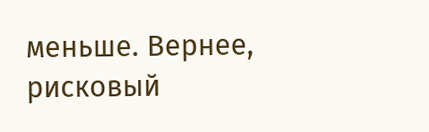меньше. Вернее, рисковый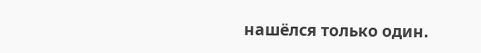нашёлся только один.